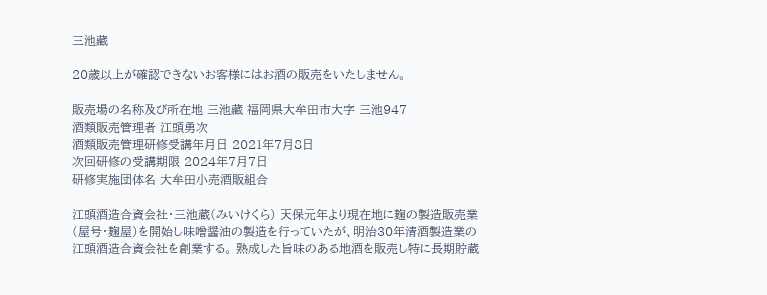三池藏

20歳以上が確認できないお客様にはお酒の販売をいたしません。

販売場の名称及び所在地 三池藏 福岡県大牟田市大字 三池947
酒類販売管理者 江頭勇次
酒類販売管理研修受講年月日 2021年7月8日
次回研修の受講期限 2024年7月7日
研修実施団体名 大牟田小売酒販組合

江頭酒造合資会社・三池蔵(みいけくら) 天保元年より現在地に麹の製造販売業(屋号・麹屋)を開始し味噌醤油の製造を行っていたが、明治30年清酒製造業の江頭酒造合資会社を創業する。 熟成した旨味のある地酒を販売し特に長期貯蔵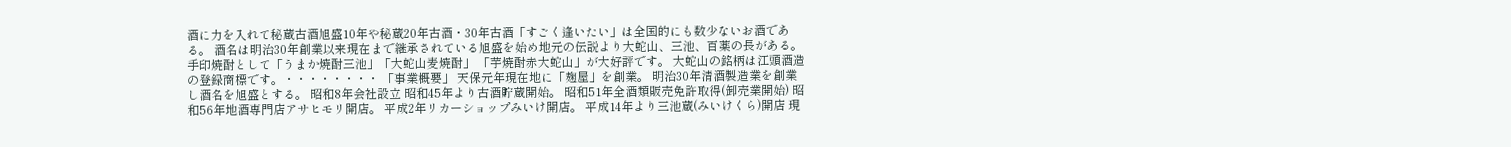酒に力を入れて秘蔵古酒旭盛10年や秘蔵20年古酒・30年古酒「すごく逢いたい」は全国的にも数少ないお酒である。 酒名は明治30年創業以来現在まで継承されている旭盛を始め地元の伝説より大蛇山、三池、百薬の長がある。 手印焼酎として「うまか焼酎三池」「大蛇山麦焼酎」 「芋焼酎赤大蛇山」が大好評です。 大蛇山の銘柄は江頭酒造の登録商標です。・・・・・・・・ 「事業概要」 天保元年現在地に「麹屋」を創業。 明治30年清酒製造業を創業し酒名を旭盛とする。 昭和8年会社設立 昭和45年より古酒貯蔵開始。 昭和51年全酒類販売免許取得(卸売業開始) 昭和56年地酒専門店アサヒモリ開店。 平成2年リカーショップみいけ開店。 平成14年より三池蔵(みいけくら)開店 現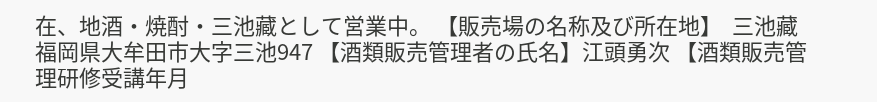在、地酒・焼酎・三池藏として営業中。 【販売場の名称及び所在地】  三池藏 福岡県大牟田市大字三池947 【酒類販売管理者の氏名】江頭勇次 【酒類販売管理研修受講年月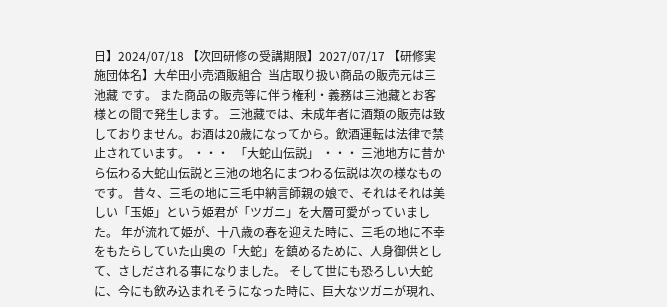日】2024/07/18 【次回研修の受講期限】2027/07/17 【研修実施団体名】大牟田小売酒販組合  当店取り扱い商品の販売元は三池藏 です。 また商品の販売等に伴う権利・義務は三池藏とお客様との間で発生します。 三池藏では、未成年者に酒類の販売は致しておりません。お酒は20歳になってから。飲酒運転は法律で禁止されています。 ・・・  「大蛇山伝説」 ・・・ 三池地方に昔から伝わる大蛇山伝説と三池の地名にまつわる伝説は次の様なものです。 昔々、三毛の地に三毛中納言師親の娘で、それはそれは美しい「玉姫」という姫君が「ツガニ」を大層可愛がっていました。 年が流れて姫が、十八歳の春を迎えた時に、三毛の地に不幸をもたらしていた山奥の「大蛇」を鎮めるために、人身御供として、さしだされる事になりました。 そして世にも恐ろしい大蛇に、今にも飲み込まれそうになった時に、巨大なツガニが現れ、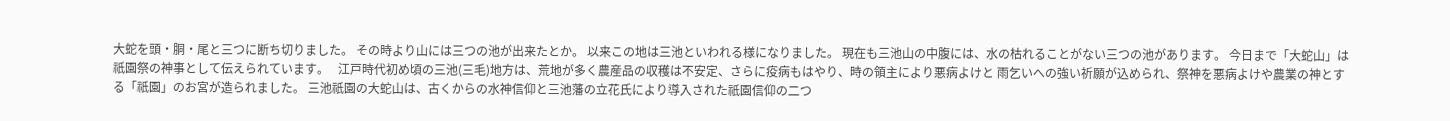大蛇を頭・胴・尾と三つに断ち切りました。 その時より山には三つの池が出来たとか。 以来この地は三池といわれる様になりました。 現在も三池山の中腹には、水の枯れることがない三つの池があります。 今日まで「大蛇山」は祇園祭の神事として伝えられています。   江戸時代初め頃の三池(三毛)地方は、荒地が多く農産品の収穫は不安定、さらに疫病もはやり、時の領主により悪病よけと 雨乞いへの強い祈願が込められ、祭神を悪病よけや農業の神とする「祇園」のお宮が造られました。 三池祇園の大蛇山は、古くからの水神信仰と三池藩の立花氏により導入された祇園信仰の二つ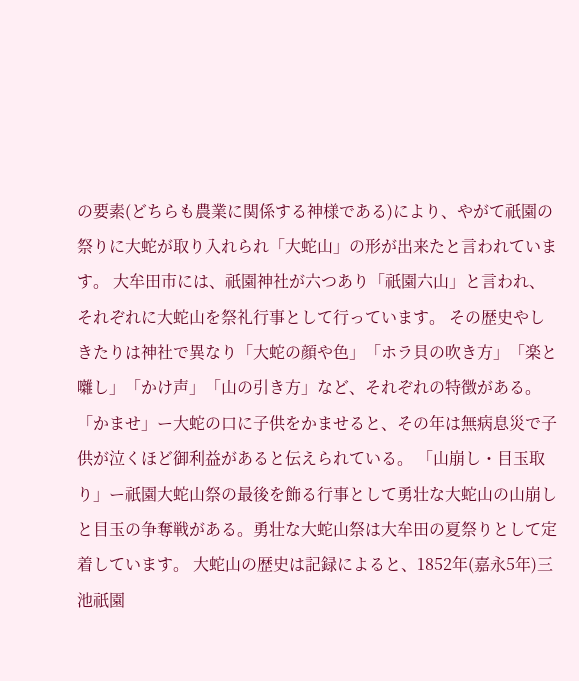の要素(どちらも農業に関係する神様である)により、やがて祇園の祭りに大蛇が取り入れられ「大蛇山」の形が出来たと言われています。 大牟田市には、祇園神社が六つあり「祇園六山」と言われ、それぞれに大蛇山を祭礼行事として行っています。 その歴史やしきたりは神社で異なり「大蛇の顔や色」「ホラ貝の吹き方」「楽と囃し」「かけ声」「山の引き方」など、それぞれの特徴がある。 「かませ」ー大蛇の口に子供をかませると、その年は無病息災で子供が泣くほど御利益があると伝えられている。 「山崩し・目玉取り」ー祇園大蛇山祭の最後を飾る行事として勇壮な大蛇山の山崩しと目玉の争奪戦がある。勇壮な大蛇山祭は大牟田の夏祭りとして定着しています。 大蛇山の歴史は記録によると、1852年(嘉永5年)三池祇園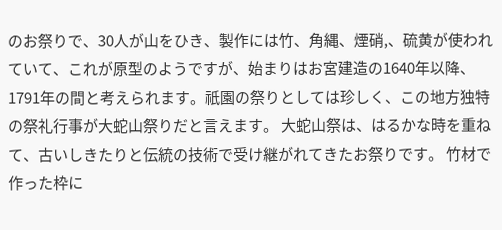のお祭りで、30人が山をひき、製作には竹、角縄、煙硝,、硫黄が使われていて、これが原型のようですが、始まりはお宮建造の1640年以降、1791年の間と考えられます。祇園の祭りとしては珍しく、この地方独特の祭礼行事が大蛇山祭りだと言えます。 大蛇山祭は、はるかな時を重ねて、古いしきたりと伝統の技術で受け継がれてきたお祭りです。 竹材で作った枠に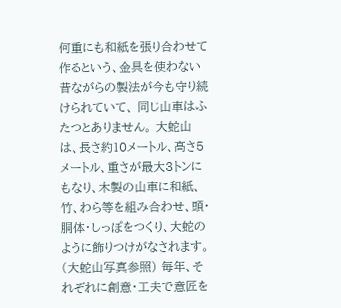何重にも和紙を張り合わせて作るという、金具を使わない昔ながらの製法が今も守り続けられていて、 同じ山車はふたつとありません。 大蛇山は、長さ約10メートル、高さ5メートル、重さが最大3トンにもなり、木製の山車に和紙、竹、わら等を組み合わせ、頭・胴体・しっぽをつくり、大蛇のように飾りつけがなされます。(大蛇山写真参照) 毎年、それぞれに創意・工夫で意匠を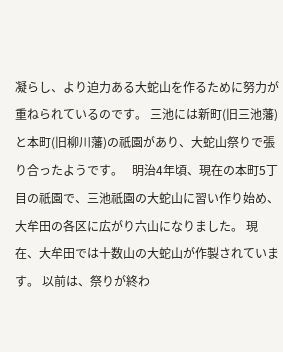凝らし、より迫力ある大蛇山を作るために努力が重ねられているのです。 三池には新町(旧三池藩)と本町(旧柳川藩)の祇園があり、大蛇山祭りで張り合ったようです。   明治4年頃、現在の本町5丁目の祇園で、三池祇園の大蛇山に習い作り始め、大牟田の各区に広がり六山になりました。 現在、大牟田では十数山の大蛇山が作製されています。 以前は、祭りが終わ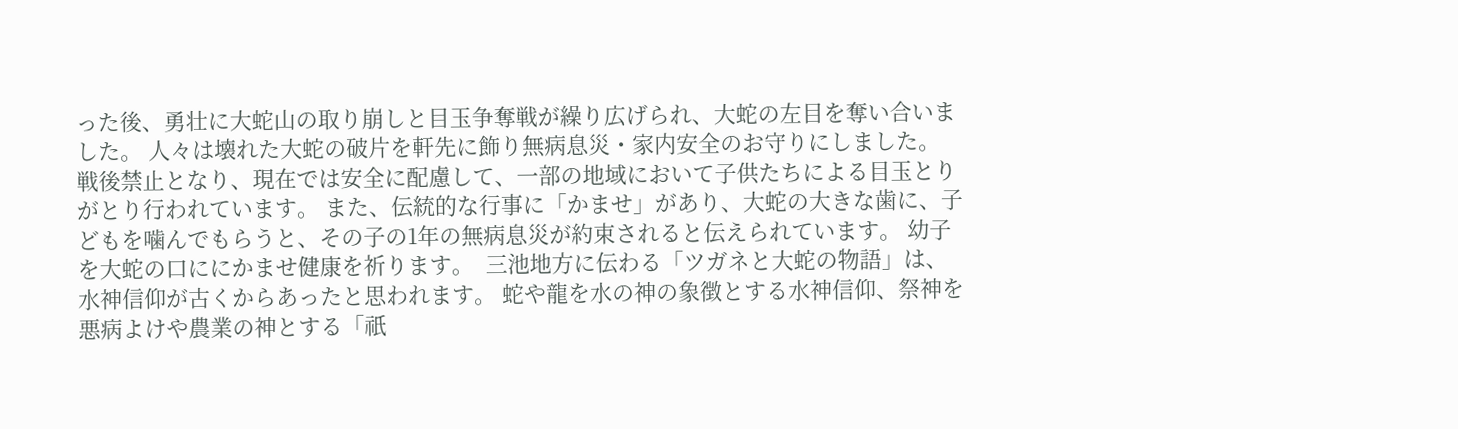った後、勇壮に大蛇山の取り崩しと目玉争奪戦が繰り広げられ、大蛇の左目を奪い合いました。 人々は壊れた大蛇の破片を軒先に飾り無病息災・家内安全のお守りにしました。 戦後禁止となり、現在では安全に配慮して、一部の地域において子供たちによる目玉とりがとり行われています。 また、伝統的な行事に「かませ」があり、大蛇の大きな歯に、子どもを噛んでもらうと、その子の1年の無病息災が約束されると伝えられています。 幼子を大蛇の口ににかませ健康を祈ります。  三池地方に伝わる「ツガネと大蛇の物語」は、水神信仰が古くからあったと思われます。 蛇や龍を水の神の象徴とする水神信仰、祭神を悪病よけや農業の神とする「祇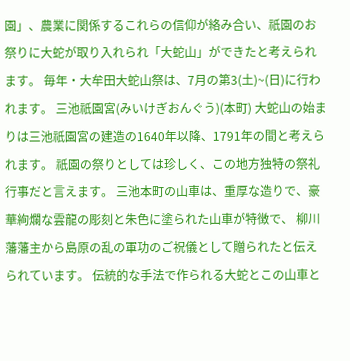園」、農業に関係するこれらの信仰が絡み合い、祇園のお祭りに大蛇が取り入れられ「大蛇山」ができたと考えられます。 毎年・大牟田大蛇山祭は、7月の第3(土)~(日)に行われます。 三池祇園宮(みいけぎおんぐう)(本町) 大蛇山の始まりは三池祇園宮の建造の1640年以降、1791年の間と考えられます。 祇園の祭りとしては珍しく、この地方独特の祭礼行事だと言えます。 三池本町の山車は、重厚な造りで、豪華絢爛な雲龍の彫刻と朱色に塗られた山車が特徴で、 柳川藩藩主から島原の乱の軍功のご祝儀として贈られたと伝えられています。 伝統的な手法で作られる大蛇とこの山車と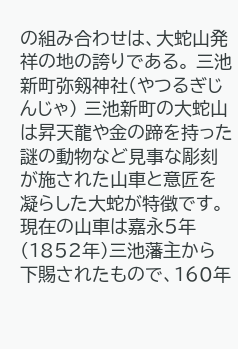の組み合わせは、大蛇山発祥の地の誇りである。 三池新町弥剱神社(やつるぎじんじゃ) 三池新町の大蛇山は昇天龍や金の蹄を持った謎の動物など見事な彫刻が施された山車と意匠を凝らした大蛇が特徴です。 現在の山車は嘉永5年(1852年)三池藩主から下賜されたもので、160年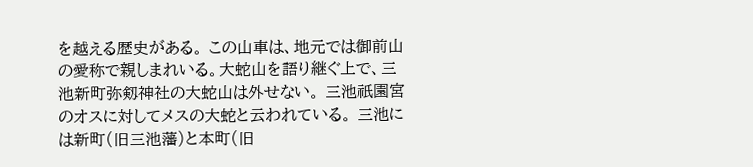を越える歴史がある。 この山車は、地元では御前山の愛称で親しまれいる。大蛇山を語り継ぐ上で、三池新町弥剱神社の大蛇山は外せない。 三池祇園宮のオスに対してメスの大蛇と云われている。 三池には新町(旧三池藩)と本町(旧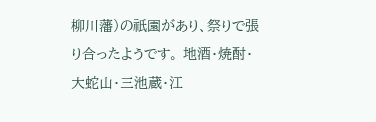柳川藩)の祇園があり、祭りで張り合ったようです。 地酒・焼酎・大蛇山・三池蔵・江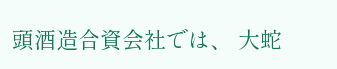頭酒造合資会社では、 大蛇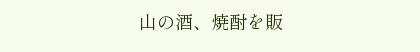山の酒、焼酎を販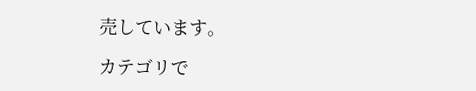売しています。

カテゴリで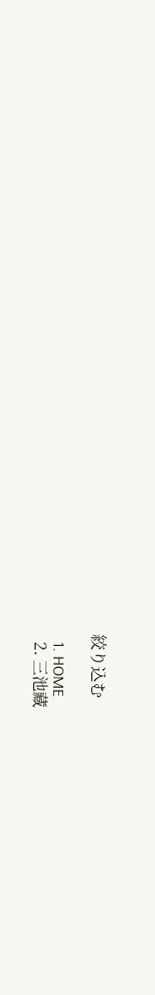絞り込む

  1. HOME
  2. 三池藏